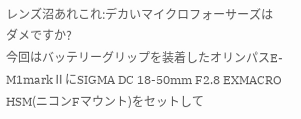レンズ沼あれこれ:デカいマイクロフォーサーズはダメですか?
今回はバッテリーグリップを装着したオリンパスE-M1markⅡにSIGMA DC 18-50mm F2.8 EXMACRO HSM(ニコンFマウント)をセットして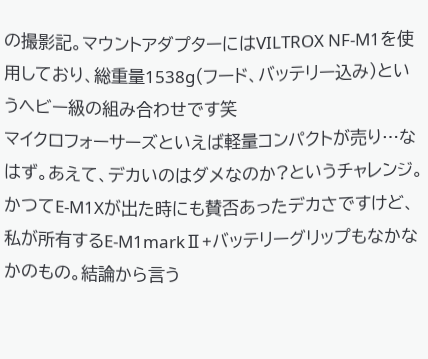の撮影記。マウントアダプターにはVILTROX NF-M1を使用しており、総重量1538g(フード、バッテリー込み)というヘビー級の組み合わせです笑
マイクロフォーサーズといえば軽量コンパクトが売り…なはず。あえて、デカいのはダメなのか?というチャレンジ。
かつてE-M1Xが出た時にも賛否あったデカさですけど、私が所有するE-M1markⅡ+バッテリーグリップもなかなかのもの。結論から言う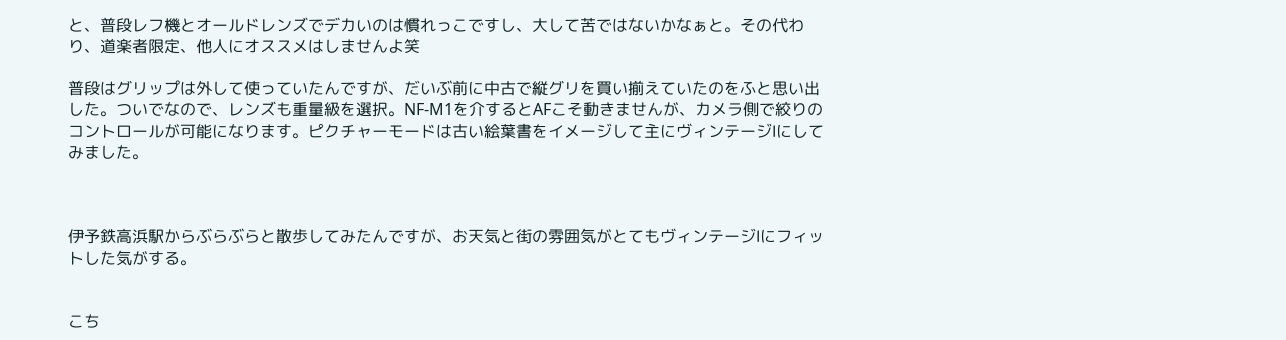と、普段レフ機とオールドレンズでデカいのは慣れっこですし、大して苦ではないかなぁと。その代わり、道楽者限定、他人にオススメはしませんよ笑

普段はグリップは外して使っていたんですが、だいぶ前に中古で縦グリを買い揃えていたのをふと思い出した。ついでなので、レンズも重量級を選択。NF-M1を介するとAFこそ動きませんが、カメラ側で絞りのコントロールが可能になります。ピクチャーモードは古い絵葉書をイメージして主にヴィンテージⅠにしてみました。



伊予鉄高浜駅からぶらぶらと散歩してみたんですが、お天気と街の雰囲気がとてもヴィンテージⅠにフィットした気がする。


こち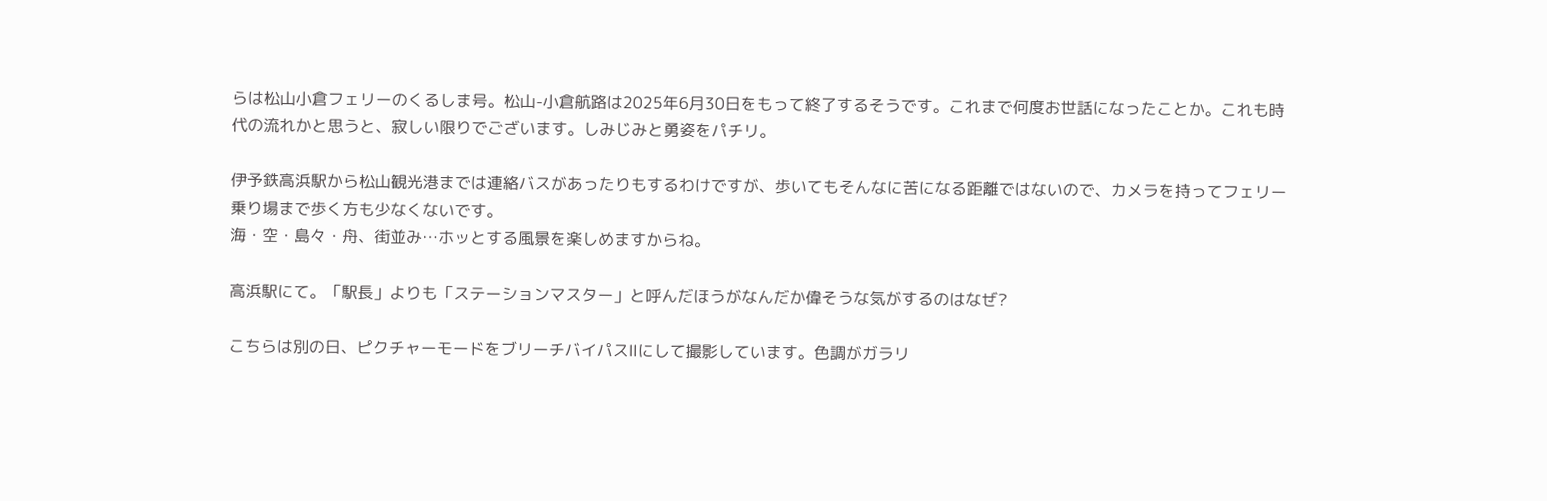らは松山小倉フェリーのくるしま号。松山-小倉航路は2025年6月30日をもって終了するそうです。これまで何度お世話になったことか。これも時代の流れかと思うと、寂しい限りでございます。しみじみと勇姿をパチリ。

伊予鉄高浜駅から松山観光港までは連絡バスがあったりもするわけですが、歩いてもそんなに苦になる距離ではないので、カメラを持ってフェリー乗り場まで歩く方も少なくないです。
海・空・島々・舟、街並み…ホッとする風景を楽しめますからね。

高浜駅にて。「駅長」よりも「ステーションマスター」と呼んだほうがなんだか偉そうな気がするのはなぜ?

こちらは別の日、ピクチャーモードをブリーチバイパスⅡにして撮影しています。色調がガラリ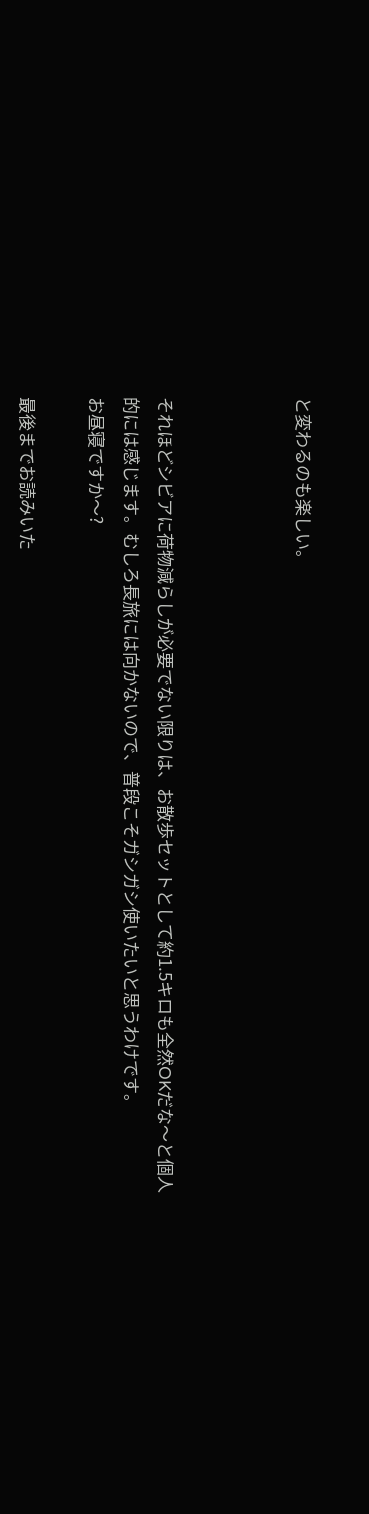と変わるのも楽しい。



それほどシビアに荷物減らしが必要でない限りは、お散歩セットとして約1.5キロも全然OKだな〜と個人的には感じます。むしろ長旅には向かないので、普段こそガシガシ使いたいと思うわけです。
お昼寝ですか〜?

最後までお読みいた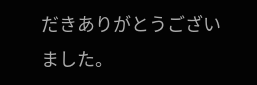だきありがとうございました。